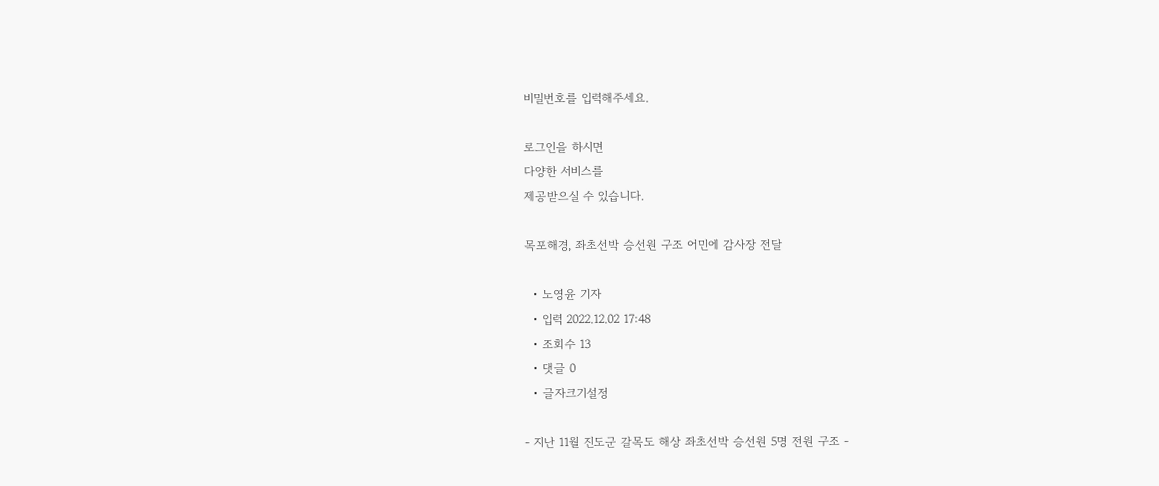비밀번호를 입력해주세요.

로그인을 하시면
다양한 서비스를
제공받으실 수 있습니다.

목포해경, 좌초선박 승선원 구조 어민에 감사장 전달

  • 노영윤 기자
  • 입력 2022.12.02 17:48
  • 조회수 13
  • 댓글 0
  • 글자크기설정

- 지난 11월 진도군 갈목도 해상 좌초선박 승선원 5명 전원 구조 -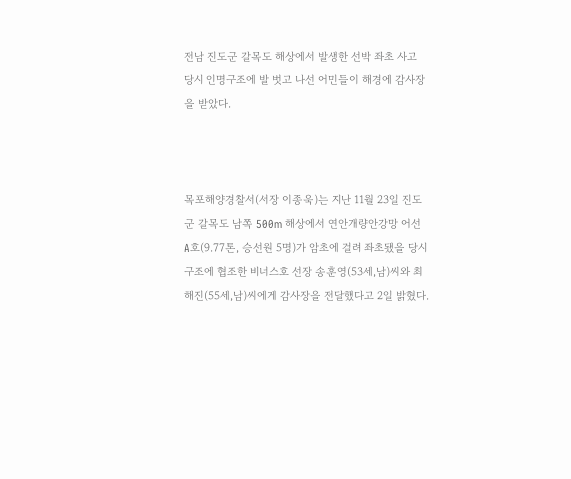전남 진도군 갈목도 해상에서 발생한 선박 좌초 사고 당시 인명구조에 발 벗고 나선 어민들이 해경에 감사장을 받았다.



목포해양경찰서(서장 이종욱)는 지난 11월 23일 진도군 갈목도 남쪽 500m 해상에서 연안개량안강망 어선 A호(9.77톤, 승선원 5명)가 암초에 걸려 좌초됐을 당시 구조에 협조한 비너스호 선장 송훈영(53세,남)씨와 최해진(55세,남)씨에게 감사장을 전달했다고 2일 밝혔다.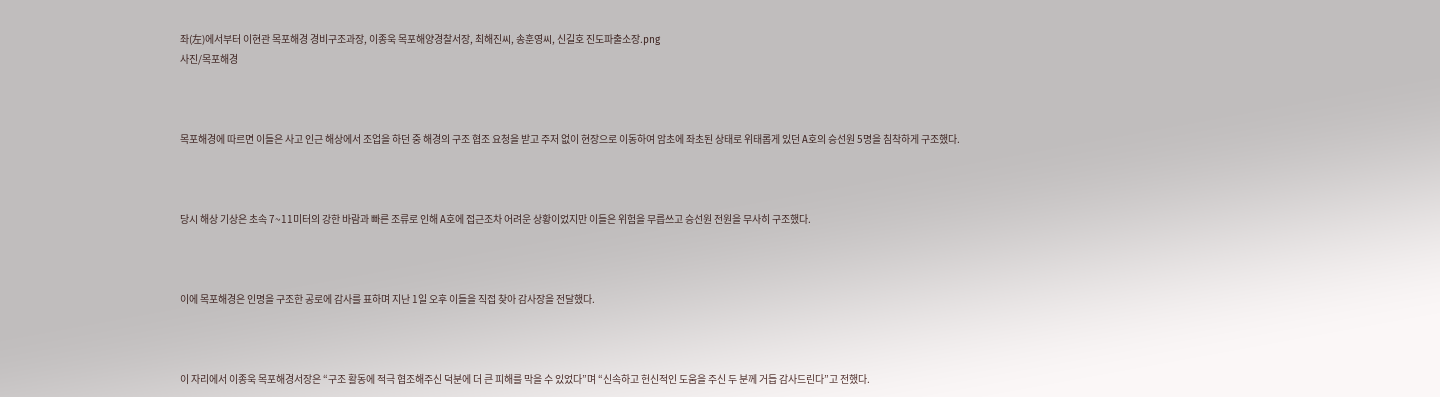좌(左)에서부터 이현관 목포해경 경비구조과장, 이종욱 목포해양경찰서장, 최해진씨, 송훈영씨, 신길호 진도파출소장.png
사진/목포해경



목포해경에 따르면 이들은 사고 인근 해상에서 조업을 하던 중 해경의 구조 협조 요청을 받고 주저 없이 현장으로 이동하여 암초에 좌초된 상태로 위태롭게 있던 A호의 승선원 5명을 침착하게 구조했다.



당시 해상 기상은 초속 7~11미터의 강한 바람과 빠른 조류로 인해 A호에 접근조차 어려운 상황이었지만 이들은 위험을 무릅쓰고 승선원 전원을 무사히 구조했다.



이에 목포해경은 인명을 구조한 공로에 감사를 표하며 지난 1일 오후 이들을 직접 찾아 감사장을 전달했다.



이 자리에서 이종욱 목포해경서장은 “구조 활동에 적극 협조해주신 덕분에 더 큰 피해를 막을 수 있었다”며 “신속하고 헌신적인 도움을 주신 두 분께 거듭 감사드린다”고 전했다.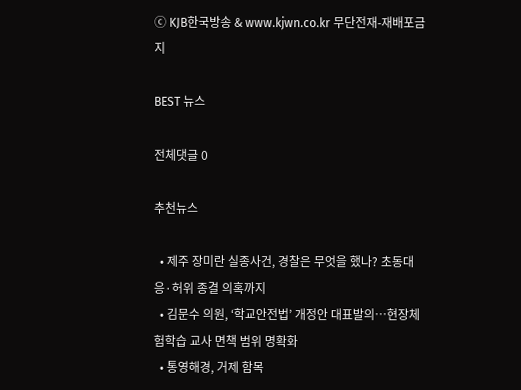ⓒ KJB한국방송 & www.kjwn.co.kr 무단전재-재배포금지

BEST 뉴스

전체댓글 0

추천뉴스

  • 제주 장미란 실종사건, 경찰은 무엇을 했나? 초동대응·허위 종결 의혹까지
  • 김문수 의원, ‘학교안전법’ 개정안 대표발의…현장체험학습 교사 면책 범위 명확화
  • 통영해경, 거제 함목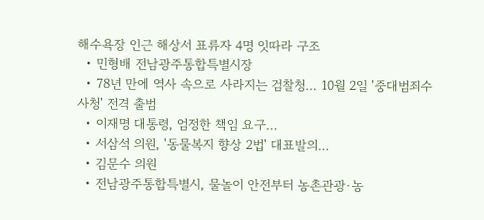해수욕장 인근 해상서 표류자 4명 잇따라 구조
  • 민형배 전남광주통합특별시장
  • 78년 만에 역사 속으로 사라지는 검찰청… 10월 2일 '중대범죄수사청' 전격 출범
  • 이재명 대통령, 엄정한 책임 요구…
  • 서삼석 의원, '동물복지 향상 2법' 대표발의…
  • 김문수 의원
  • 전남광주통합특별시, 물놀이 안전부터 농촌관광·농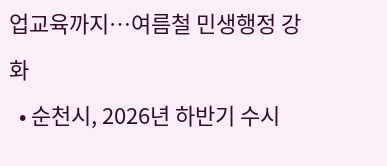업교육까지…여름철 민생행정 강화
  • 순천시, 2026년 하반기 수시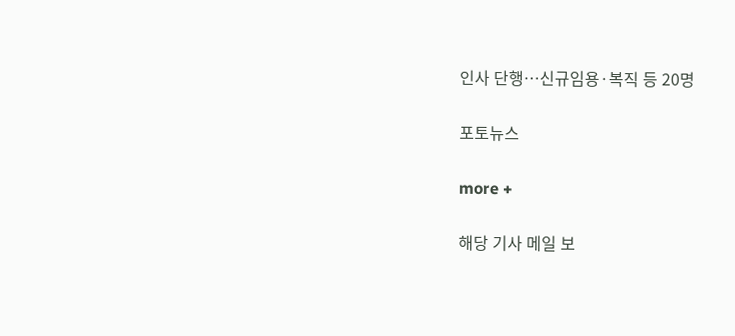인사 단행…신규임용·복직 등 20명

포토뉴스

more +

해당 기사 메일 보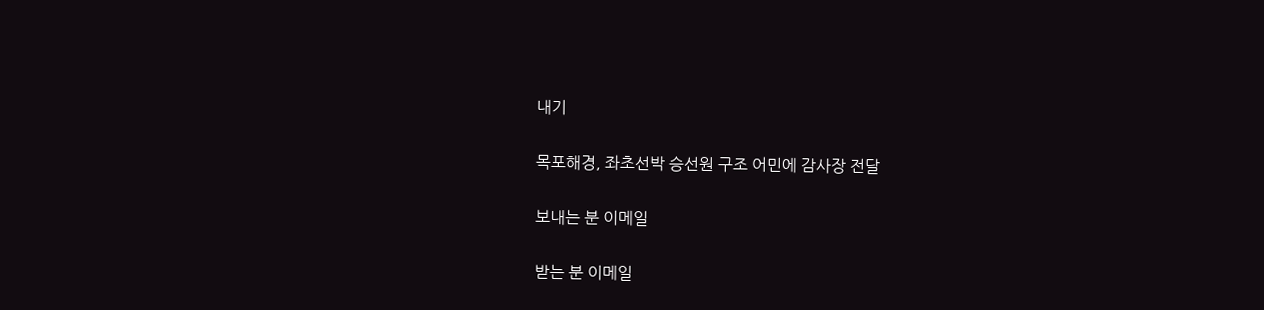내기

목포해경, 좌초선박 승선원 구조 어민에 감사장 전달

보내는 분 이메일

받는 분 이메일